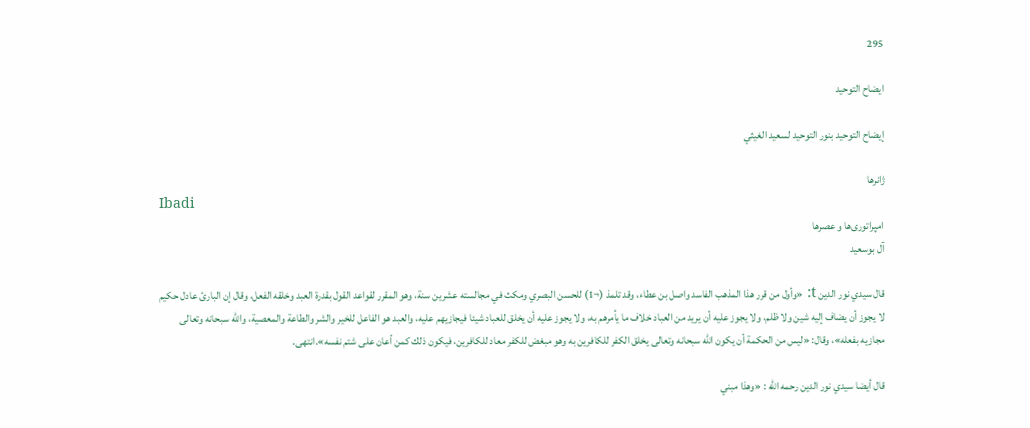295

ایضاح التوحید

إيضاح التوحيد بنور التوحيد لسعيد الغيثي

ژانرها
Ibadi
امپراتوری‌ها و عصرها
آل بوسعید

قال سيدي نور الدين t: «وأول من قرر هذا المذهب الفاسد واصل بن عطاء، وقد تلمذ (¬1) للحسن البصري ومكث في مجالسته عشرين سنة، وهو المقرر لقواعد القول بقدرة العبد وخلقه الفعل، وقال إن البارئ عادل حكيم لا يجوز أن يضاف إليه شين ولا ظلم، ولا يجوز عليه أن يريد من العباد خلاف ما يأمرهم به، ولا يجوز عليه أن يخلق للعباد شيئا فيجازيهم عليه، والعبد هو الفاعل للخير والشر والطاعة والمعصية، والله سبحانه وتعالى مجازيه بفعله»، وقال: «ليس من الحكمة أن يكون الله سبحانه وتعالى يخلق الكفر للكافرين به وهو مبغض للكفر معاد للكافرين، فيكون ذلك كمن أعان على شتم نفسه».انتهى.

قال أيضا سيدي نور الدين رحمه الله : «وهذا مبني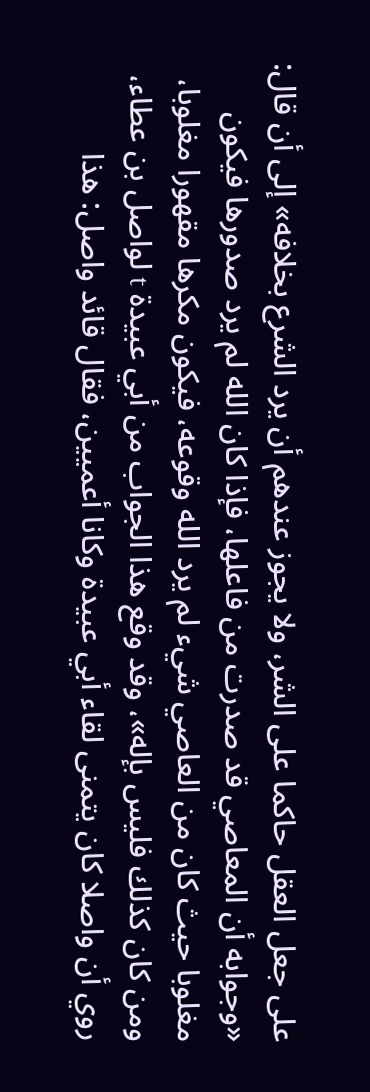على جعل العقل حاكما على الشر، ولا يجوز عندهم أن يرد الشرع بخلافه» إلى أن قال: «وجوابه أن المعاصي قد صدرت من فاعلها، فإذا كان الله لم يرد صدورها فيكون مغلوبا حيث كان من العاصي شيء لم يرد الله وقوعه، فيكون مكرها مقهورا مغلوبا، ومن كان كذلك فليس بإله»، وقد وقع هذا الجواب من أبي عبيدة t لواصل بن عطاء، روي أن واصلا كان يتمنى لقاء أبي عبيدة وكانا أعميين، فقال قائد واصل: هذا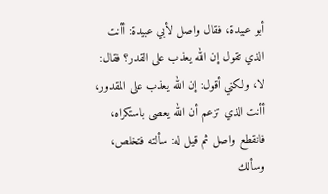أبو عبيدة، فقال واصل لأبي عبيدة: أأنت الذي تقول إن الله يعذب على القدر؟ فقال: لا، ولكني أقول: إن الله يعذب على المقدور، أأنت الذي تزعم أن الله يعصى باستكراه، فانقطع واصل ثم قيل له: سألته فتخلص، وسألك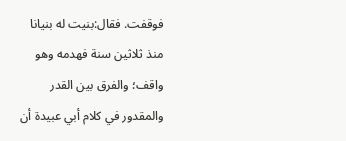فوقفت. فقال:بنيت له بنيانا منذ ثلاثين سنة فهدمه وهو واقف؛ والفرق بين القدر والمقدور في كلام أبي عبيدة أن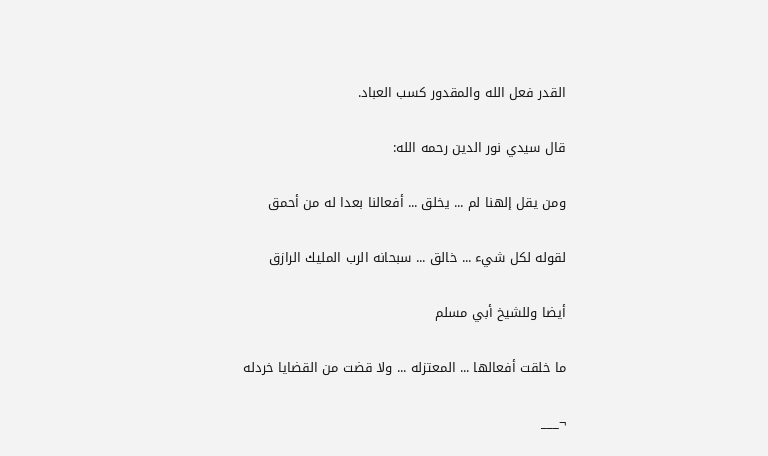القدر فعل الله والمقدور كسب العباد.

قال سيدي نور الدين رحمه الله:

ومن يقل إلهنا لم ... يخلق ... أفعالنا بعدا له من أحمق

لقوله لكل شيء ... خالق ... سبحانه الرب المليك الرازق

أيضا وللشيخ أبي مسلم

ما خلقت أفعالها ... المعتزله ... ولا قضت من القضايا خردله

¬___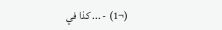(¬1) - ... كذا في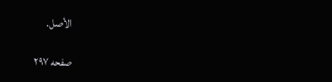الأصل.

صفحه ۲۹۷